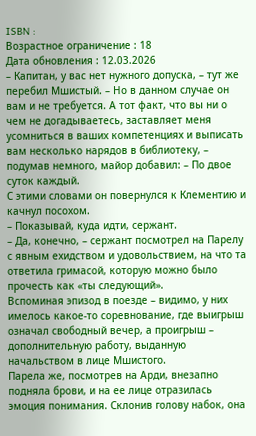ISBN :
Возрастное ограничение : 18
Дата обновления : 12.03.2026
– Капитан, у вас нет нужного допуска, – тут же перебил Мшистый. – Но в данном случае он вам и не требуется. А тот факт, что вы ни о чем не догадываетесь, заставляет меня усомниться в ваших компетенциях и выписать вам несколько нарядов в библиотеку, – подумав немного, майор добавил: – По двое суток каждый.
С этими словами он повернулся к Клементию и качнул посохом.
– Показывай, куда идти, сержант.
– Да, конечно, – сержант посмотрел на Парелу с явным ехидством и удовольствием, на что та ответила гримасой, которую можно было прочесть как «ты следующий».
Вспоминая эпизод в поезде – видимо, у них имелось какое-то соревнование, где выигрыш означал свободный вечер, а проигрыш – дополнительную работу, выданную начальством в лице Мшистого.
Парела же, посмотрев на Арди, внезапно подняла брови, и на ее лице отразилась эмоция понимания. Склонив голову набок, она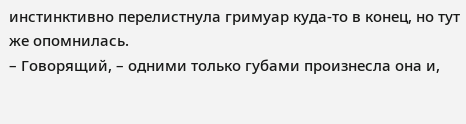инстинктивно перелистнула гримуар куда-то в конец, но тут же опомнилась.
– Говорящий, – одними только губами произнесла она и,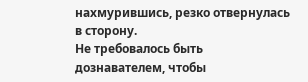нахмурившись, резко отвернулась в сторону.
Не требовалось быть дознавателем, чтобы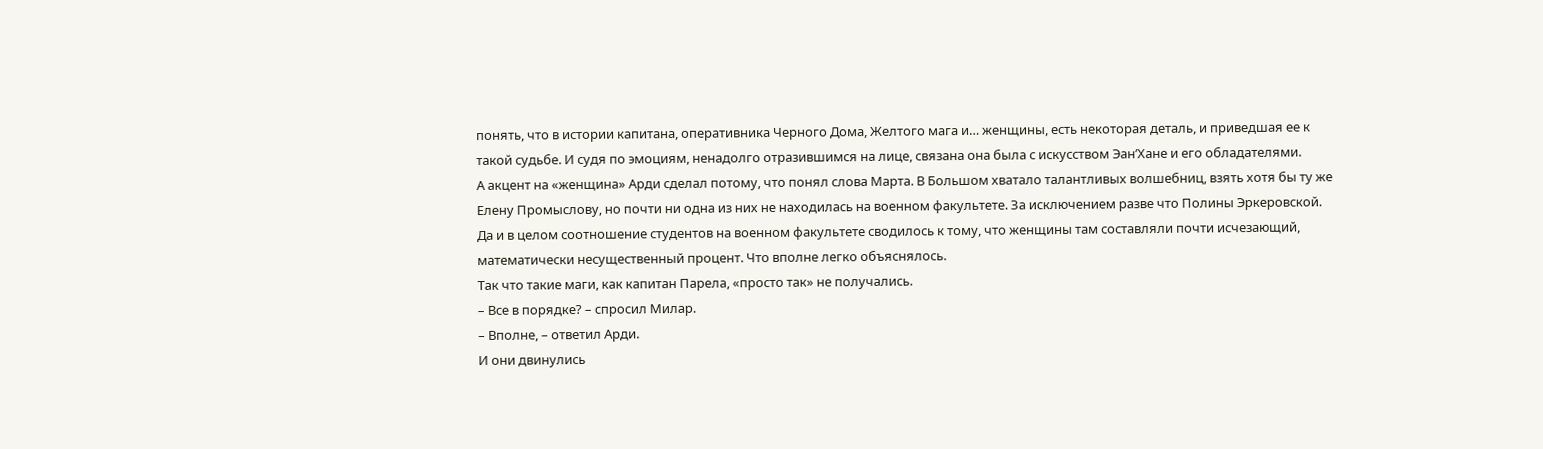понять, что в истории капитана, оперативника Черного Дома, Желтого мага и… женщины, есть некоторая деталь, и приведшая ее к такой судьбе. И судя по эмоциям, ненадолго отразившимся на лице, связана она была с искусством Эан’Хане и его обладателями.
А акцент на «женщина» Арди сделал потому, что понял слова Марта. В Большом хватало талантливых волшебниц, взять хотя бы ту же Елену Промыслову, но почти ни одна из них не находилась на военном факультете. За исключением разве что Полины Эркеровской. Да и в целом соотношение студентов на военном факультете сводилось к тому, что женщины там составляли почти исчезающий, математически несущественный процент. Что вполне легко объяснялось.
Так что такие маги, как капитан Парела, «просто так» не получались.
– Все в порядке? – спросил Милар.
– Вполне, – ответил Арди.
И они двинулись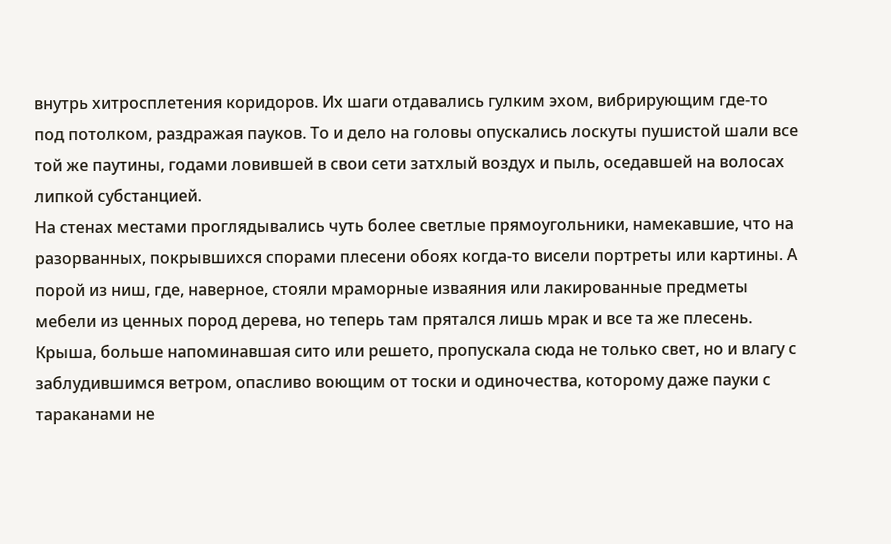внутрь хитросплетения коридоров. Их шаги отдавались гулким эхом, вибрирующим где-то под потолком, раздражая пауков. То и дело на головы опускались лоскуты пушистой шали все той же паутины, годами ловившей в свои сети затхлый воздух и пыль, оседавшей на волосах липкой субстанцией.
На стенах местами проглядывались чуть более светлые прямоугольники, намекавшие, что на разорванных, покрывшихся спорами плесени обоях когда-то висели портреты или картины. А порой из ниш, где, наверное, стояли мраморные изваяния или лакированные предметы мебели из ценных пород дерева, но теперь там прятался лишь мрак и все та же плесень.
Крыша, больше напоминавшая сито или решето, пропускала сюда не только свет, но и влагу с заблудившимся ветром, опасливо воющим от тоски и одиночества, которому даже пауки с тараканами не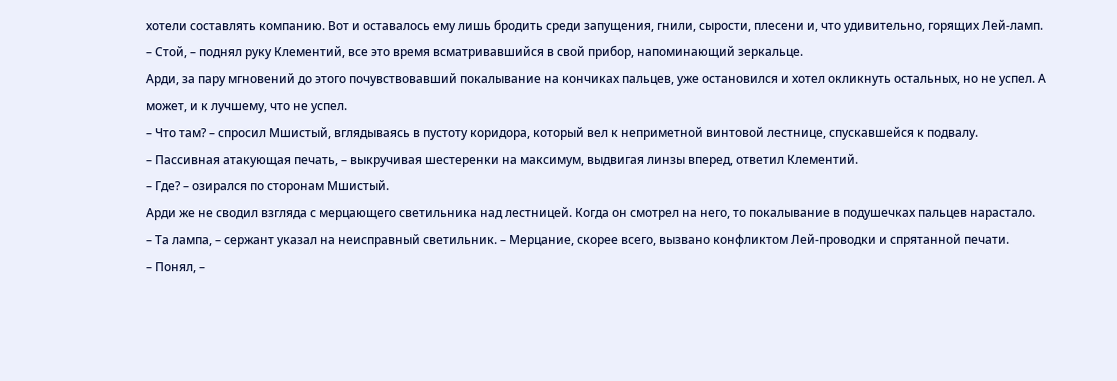хотели составлять компанию. Вот и оставалось ему лишь бродить среди запущения, гнили, сырости, плесени и, что удивительно, горящих Лей-ламп.
– Стой, – поднял руку Клементий, все это время всматривавшийся в свой прибор, напоминающий зеркальце.
Арди, за пару мгновений до этого почувствовавший покалывание на кончиках пальцев, уже остановился и хотел окликнуть остальных, но не успел. А может, и к лучшему, что не успел.
– Что там? – спросил Мшистый, вглядываясь в пустоту коридора, который вел к неприметной винтовой лестнице, спускавшейся к подвалу.
– Пассивная атакующая печать, – выкручивая шестеренки на максимум, выдвигая линзы вперед, ответил Клементий.
– Где? – озирался по сторонам Мшистый.
Арди же не сводил взгляда с мерцающего светильника над лестницей. Когда он смотрел на него, то покалывание в подушечках пальцев нарастало.
– Та лампа, – сержант указал на неисправный светильник. – Мерцание, скорее всего, вызвано конфликтом Лей-проводки и спрятанной печати.
– Понял, –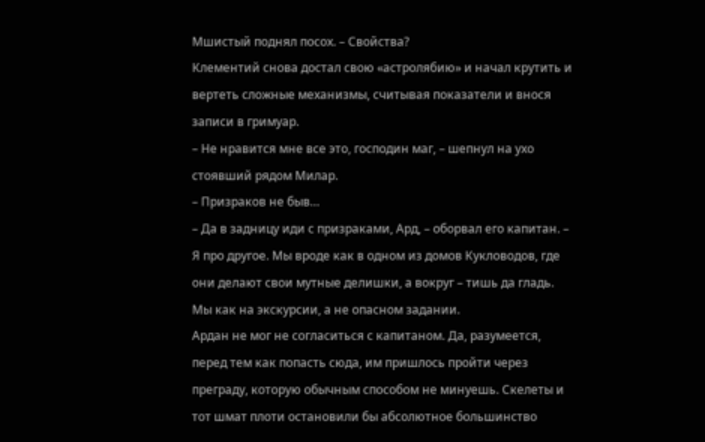Мшистый поднял посох. – Свойства?
Клементий снова достал свою «астролябию» и начал крутить и вертеть сложные механизмы, считывая показатели и внося записи в гримуар.
– Не нравится мне все это, господин маг, – шепнул на ухо стоявший рядом Милар.
– Призраков не быв…
– Да в задницу иди с призраками, Ард, – оборвал его капитан. – Я про другое. Мы вроде как в одном из домов Кукловодов, где они делают свои мутные делишки, а вокруг – тишь да гладь. Мы как на экскурсии, а не опасном задании.
Ардан не мог не согласиться с капитаном. Да, разумеется, перед тем как попасть сюда, им пришлось пройти через преграду, которую обычным способом не минуешь. Скелеты и тот шмат плоти остановили бы абсолютное большинство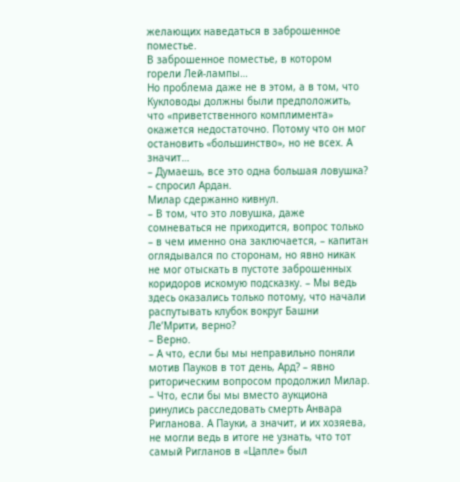желающих наведаться в заброшенное поместье.
В заброшенное поместье, в котором горели Лей-лампы…
Но проблема даже не в этом, а в том, что Кукловоды должны были предположить, что «приветственного комплимента» окажется недостаточно. Потому что он мог остановить «большинство», но не всех. А значит…
– Думаешь, все это одна большая ловушка? – спросил Ардан.
Милар сдержанно кивнул.
– В том, что это ловушка, даже сомневаться не приходится, вопрос только – в чем именно она заключается, – капитан оглядывался по сторонам, но явно никак не мог отыскать в пустоте заброшенных коридоров искомую подсказку. – Мы ведь здесь оказались только потому, что начали распутывать клубок вокруг Башни Ле’Мрити, верно?
– Верно.
– А что, если бы мы неправильно поняли мотив Пауков в тот день, Ард? – явно риторическим вопросом продолжил Милар. – Что, если бы мы вместо аукциона ринулись расследовать смерть Анвара Ригланова. А Пауки, а значит, и их хозяева, не могли ведь в итоге не узнать, что тот самый Ригланов в «Цапле» был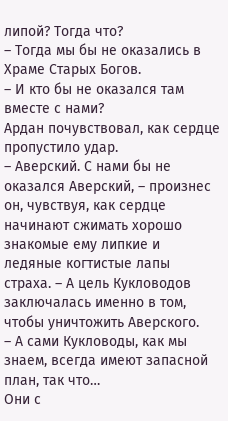липой? Тогда что?
– Тогда мы бы не оказались в Храме Старых Богов.
– И кто бы не оказался там вместе с нами?
Ардан почувствовал, как сердце пропустило удар.
– Аверский. С нами бы не оказался Аверский, – произнес он, чувствуя, как сердце начинают сжимать хорошо знакомые ему липкие и ледяные когтистые лапы страха. – А цель Кукловодов заключалась именно в том, чтобы уничтожить Аверского.
– А сами Кукловоды, как мы знаем, всегда имеют запасной план, так что…
Они с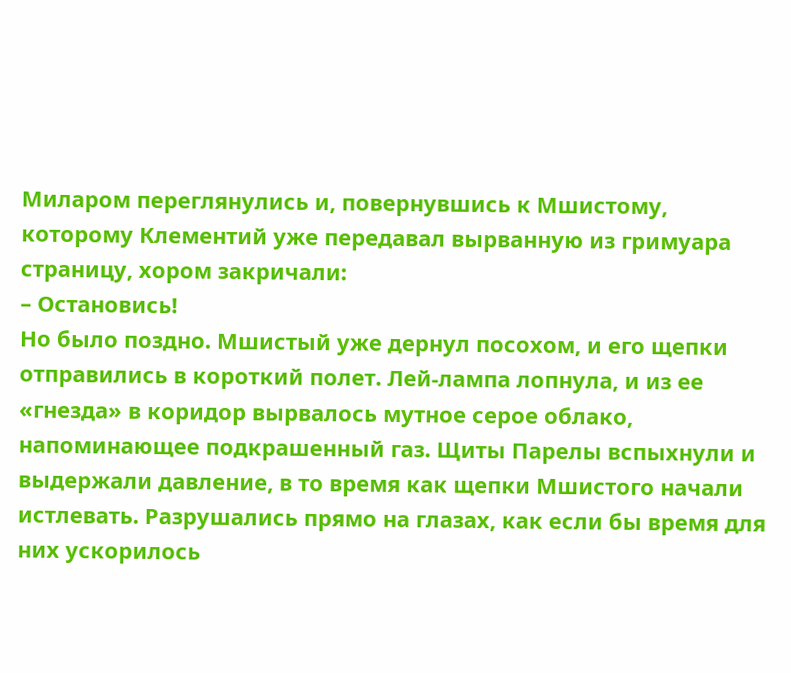Миларом переглянулись и, повернувшись к Мшистому, которому Клементий уже передавал вырванную из гримуара страницу, хором закричали:
– Остановись!
Но было поздно. Мшистый уже дернул посохом, и его щепки отправились в короткий полет. Лей-лампа лопнула, и из ее «гнезда» в коридор вырвалось мутное серое облако, напоминающее подкрашенный газ. Щиты Парелы вспыхнули и выдержали давление, в то время как щепки Мшистого начали истлевать. Разрушались прямо на глазах, как если бы время для них ускорилось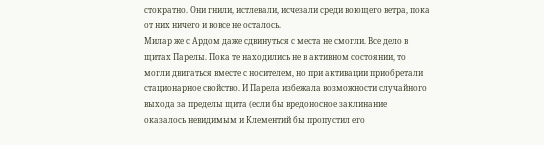стократно. Они гнили, истлевали, исчезали среди воющего ветра, пока от них ничего и вовсе не осталось.
Милар же с Ардом даже сдвинуться с места не смогли. Все дело в щитах Парелы. Пока те находились не в активном состоянии, то могли двигаться вместе с носителем, но при активации приобретали стационарное свойство. И Парела избежала возможности случайного выхода за пределы щита (если бы вредоносное заклинание оказалось невидимым и Клементий бы пропустил его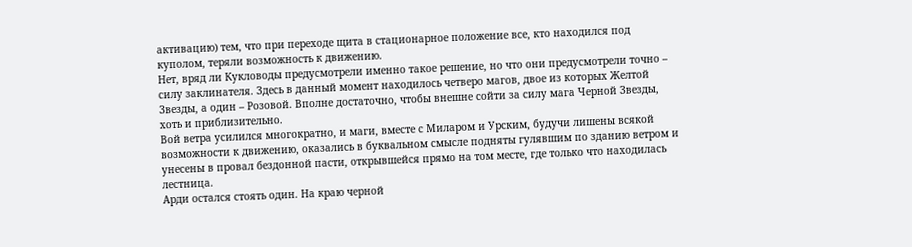активацию) тем, что при переходе щита в стационарное положение все, кто находился под куполом, теряли возможность к движению.
Нет, вряд ли Кукловоды предусмотрели именно такое решение, но что они предусмотрели точно – силу заклинателя. Здесь в данный момент находилось четверо магов, двое из которых Желтой Звезды, а один – Розовой. Вполне достаточно, чтобы внешне сойти за силу мага Черной Звезды, хоть и приблизительно.
Вой ветра усилился многократно, и маги, вместе с Миларом и Урским, будучи лишены всякой возможности к движению, оказались в буквальном смысле подняты гулявшим по зданию ветром и унесены в провал бездонной пасти, открывшейся прямо на том месте, где только что находилась лестница.
Арди остался стоять один. На краю черной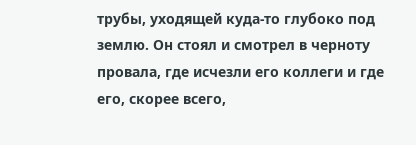трубы, уходящей куда-то глубоко под землю. Он стоял и смотрел в черноту провала, где исчезли его коллеги и где его, скорее всего,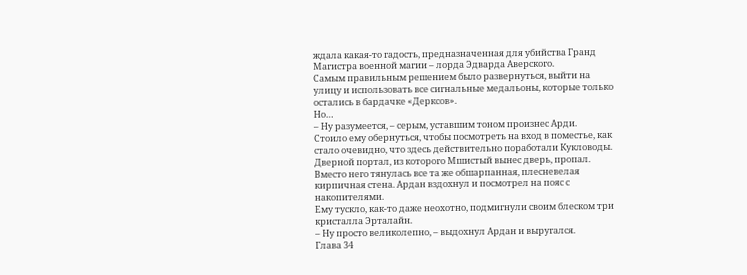ждала какая-то гадость, предназначенная для убийства Гранд Магистра военной магии – лорда Эдварда Аверского.
Самым правильным решением было развернуться, выйти на улицу и использовать все сигнальные медальоны, которые только остались в бардачке «Дерксов».
Но…
– Ну разумеется, – серым, уставшим тоном произнес Арди.
Стоило ему обернуться, чтобы посмотреть на вход в поместье, как стало очевидно, что здесь действительно поработали Кукловоды.
Дверной портал, из которого Мшистый вынес дверь, пропал. Вместо него тянулась все та же обшарпанная, плесневелая кирпичная стена. Ардан вздохнул и посмотрел на пояс с накопителями.
Ему тускло, как-то даже неохотно, подмигнули своим блеском три кристалла Эрталайн.
– Ну просто великолепно, – выдохнул Ардан и выругался.
Глава 34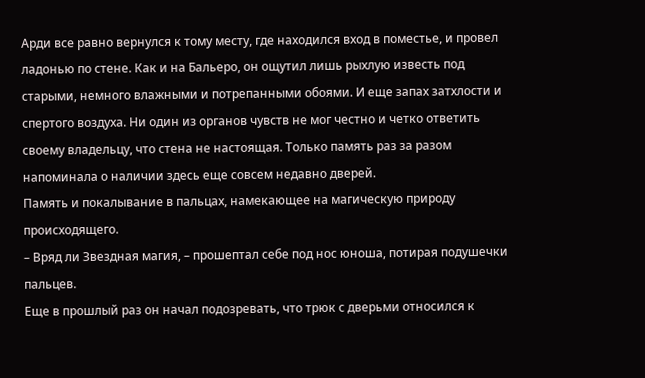Арди все равно вернулся к тому месту, где находился вход в поместье, и провел ладонью по стене. Как и на Бальеро, он ощутил лишь рыхлую известь под старыми, немного влажными и потрепанными обоями. И еще запах затхлости и спертого воздуха. Ни один из органов чувств не мог честно и четко ответить своему владельцу, что стена не настоящая. Только память раз за разом напоминала о наличии здесь еще совсем недавно дверей.
Память и покалывание в пальцах, намекающее на магическую природу происходящего.
– Вряд ли Звездная магия, – прошептал себе под нос юноша, потирая подушечки пальцев.
Еще в прошлый раз он начал подозревать, что трюк с дверьми относился к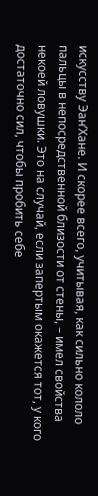искусству Эан’Хане. И скорее всего, учитывая, как сильно кололо пальцы в непосредственной близости от стены, – имел свойства некоей ловушки. Это на случай, если запертым окажется тот, у кого достаточно сил, чтобы пробить себе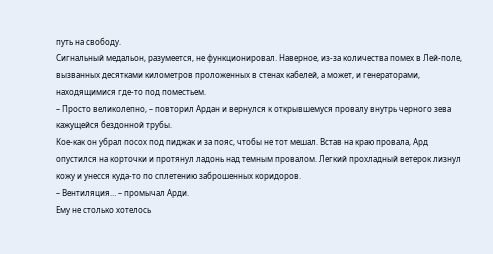путь на свободу.
Сигнальный медальон, разумеется, не функционировал. Наверное, из-за количества помех в Лей-поле, вызванных десятками километров проложенных в стенах кабелей, а может, и генераторами, находящимися где-то под поместьем.
– Просто великолепно, – повторил Ардан и вернулся к открывшемуся провалу внутрь черного зева кажущейся бездонной трубы.
Кое-как он убрал посох под пиджак и за пояс, чтобы не тот мешал. Встав на краю провала, Ард опустился на корточки и протянул ладонь над темным провалом. Легкий прохладный ветерок лизнул кожу и унесся куда-то по сплетению заброшенных коридоров.
– Вентиляция… – промычал Арди.
Ему не столько хотелось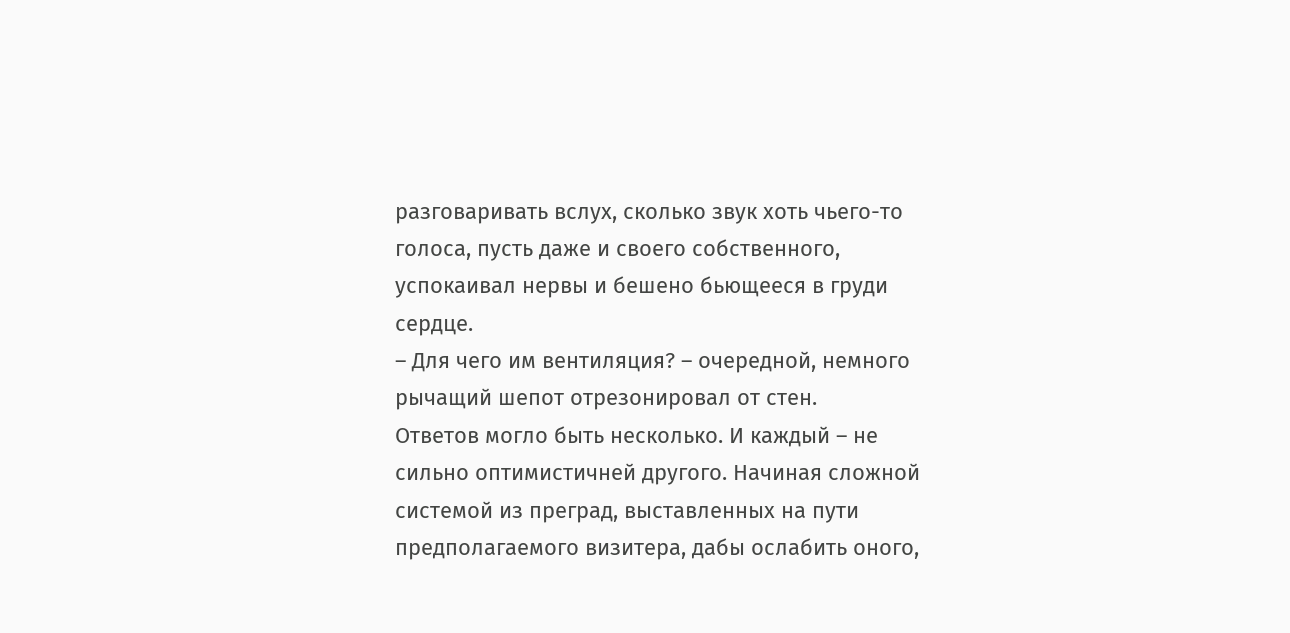разговаривать вслух, сколько звук хоть чьего-то голоса, пусть даже и своего собственного, успокаивал нервы и бешено бьющееся в груди сердце.
– Для чего им вентиляция? – очередной, немного рычащий шепот отрезонировал от стен.
Ответов могло быть несколько. И каждый – не сильно оптимистичней другого. Начиная сложной системой из преград, выставленных на пути предполагаемого визитера, дабы ослабить оного,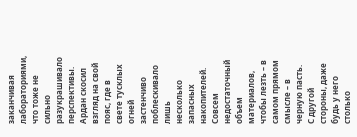заканчивая лабораториями, что тоже не сильно разукрашивало перспективы.
Ардан скосил взгляд на свой пояс, где в свете тусклых огней застенчиво поблескивало лишь несколько запасных накопителей. Совсем недостаточный объем материалов, чтобы лезть – в самом прямом смысле – в черную пасть.
С другой стороны, даже будь у него столько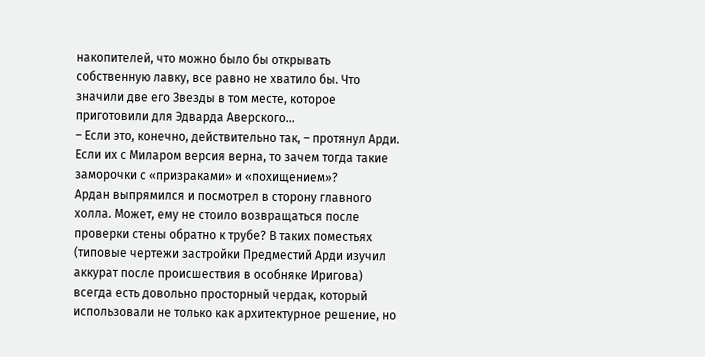накопителей, что можно было бы открывать собственную лавку, все равно не хватило бы. Что значили две его Звезды в том месте, которое приготовили для Эдварда Аверского…
– Если это, конечно, действительно так, – протянул Арди.
Если их с Миларом версия верна, то зачем тогда такие заморочки с «призраками» и «похищением»?
Ардан выпрямился и посмотрел в сторону главного холла. Может, ему не стоило возвращаться после проверки стены обратно к трубе? В таких поместьях (типовые чертежи застройки Предместий Арди изучил аккурат после происшествия в особняке Иригова) всегда есть довольно просторный чердак, который использовали не только как архитектурное решение, но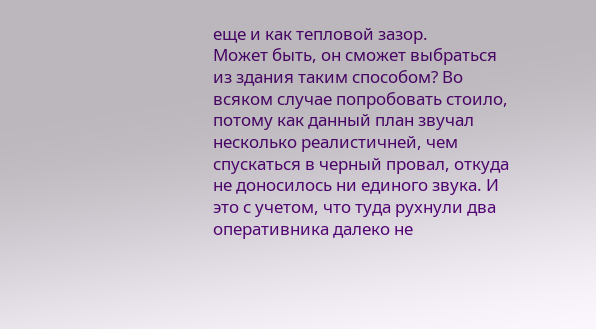еще и как тепловой зазор.
Может быть, он сможет выбраться из здания таким способом? Во всяком случае попробовать стоило, потому как данный план звучал несколько реалистичней, чем спускаться в черный провал, откуда не доносилось ни единого звука. И это с учетом, что туда рухнули два оперативника далеко не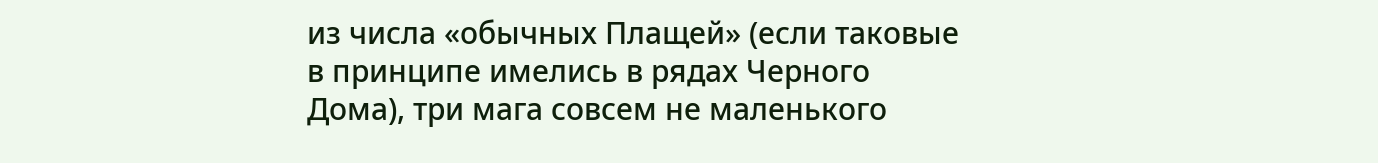из числа «обычных Плащей» (если таковые в принципе имелись в рядах Черного Дома), три мага совсем не маленького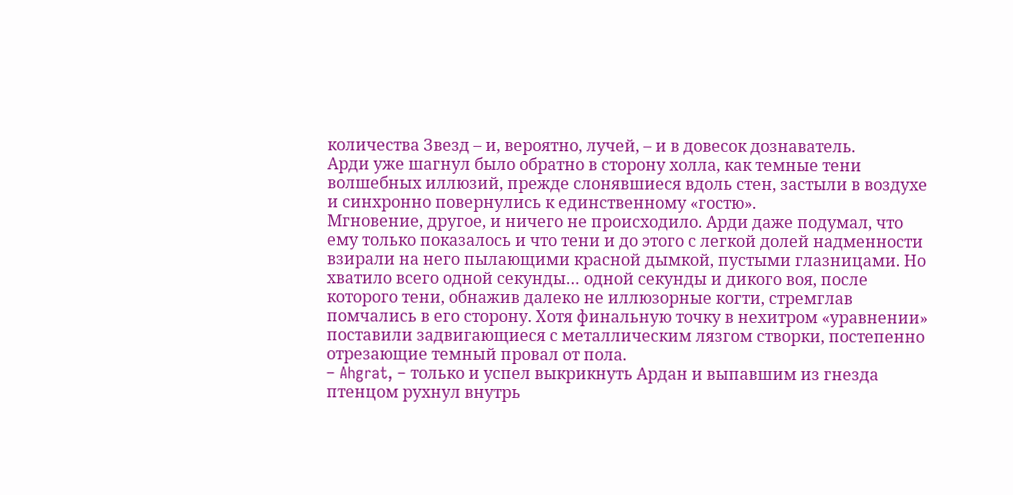количества Звезд – и, вероятно, лучей, – и в довесок дознаватель.
Арди уже шагнул было обратно в сторону холла, как темные тени волшебных иллюзий, прежде слонявшиеся вдоль стен, застыли в воздухе и синхронно повернулись к единственному «гостю».
Мгновение, другое, и ничего не происходило. Арди даже подумал, что ему только показалось и что тени и до этого с легкой долей надменности взирали на него пылающими красной дымкой, пустыми глазницами. Но хватило всего одной секунды… одной секунды и дикого воя, после которого тени, обнажив далеко не иллюзорные когти, стремглав помчались в его сторону. Хотя финальную точку в нехитром «уравнении» поставили задвигающиеся с металлическим лязгом створки, постепенно отрезающие темный провал от пола.
– Ahgrat, – только и успел выкрикнуть Ардан и выпавшим из гнезда птенцом рухнул внутрь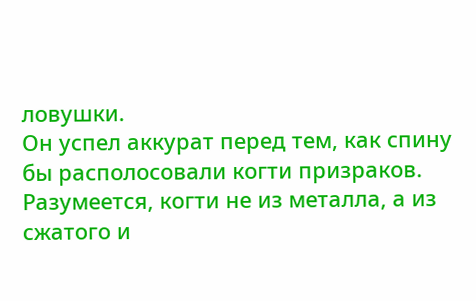ловушки.
Он успел аккурат перед тем, как спину бы располосовали когти призраков. Разумеется, когти не из металла, а из сжатого и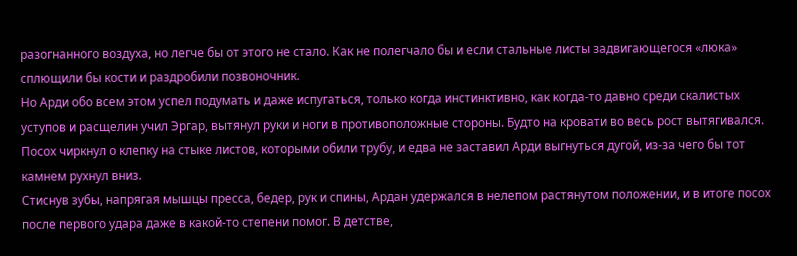разогнанного воздуха, но легче бы от этого не стало. Как не полегчало бы и если стальные листы задвигающегося «люка» сплющили бы кости и раздробили позвоночник.
Но Арди обо всем этом успел подумать и даже испугаться, только когда инстинктивно, как когда-то давно среди скалистых уступов и расщелин учил Эргар, вытянул руки и ноги в противоположные стороны. Будто на кровати во весь рост вытягивался.
Посох чиркнул о клепку на стыке листов, которыми обили трубу, и едва не заставил Арди выгнуться дугой, из-за чего бы тот камнем рухнул вниз.
Стиснув зубы, напрягая мышцы пресса, бедер, рук и спины, Ардан удержался в нелепом растянутом положении, и в итоге посох после первого удара даже в какой-то степени помог. В детстве,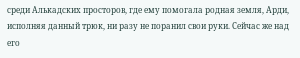среди Алькадских просторов, где ему помогала родная земля, Арди, исполняя данный трюк, ни разу не поранил свои руки. Сейчас же над его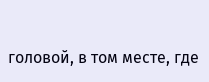головой, в том месте, где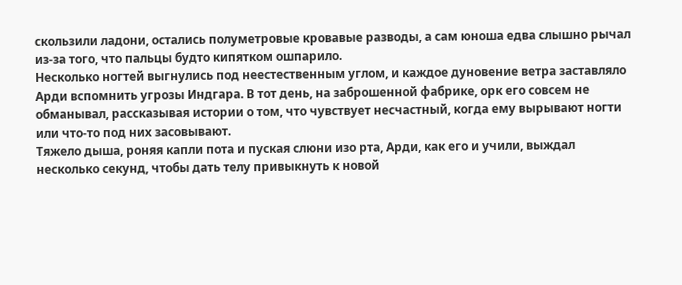скользили ладони, остались полуметровые кровавые разводы, а сам юноша едва слышно рычал из-за того, что пальцы будто кипятком ошпарило.
Несколько ногтей выгнулись под неестественным углом, и каждое дуновение ветра заставляло Арди вспомнить угрозы Индгара. В тот день, на заброшенной фабрике, орк его совсем не обманывал, рассказывая истории о том, что чувствует несчастный, когда ему вырывают ногти или что-то под них засовывают.
Тяжело дыша, роняя капли пота и пуская слюни изо рта, Арди, как его и учили, выждал несколько секунд, чтобы дать телу привыкнуть к новой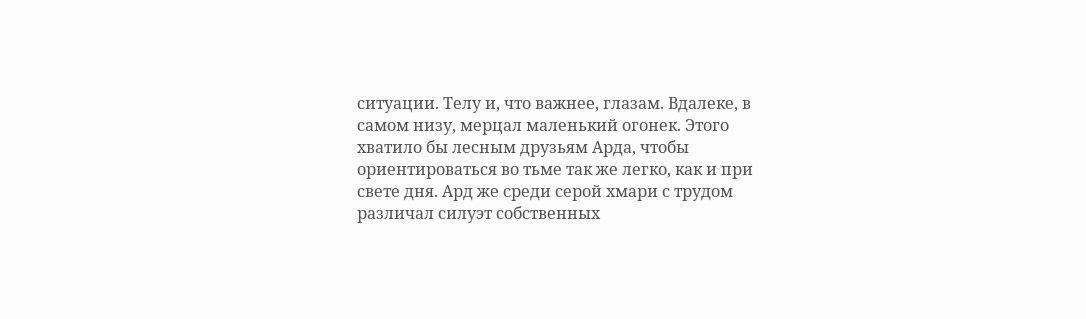ситуации. Телу и, что важнее, глазам. Вдалеке, в самом низу, мерцал маленький огонек. Этого хватило бы лесным друзьям Арда, чтобы ориентироваться во тьме так же легко, как и при свете дня. Ард же среди серой хмари с трудом различал силуэт собственных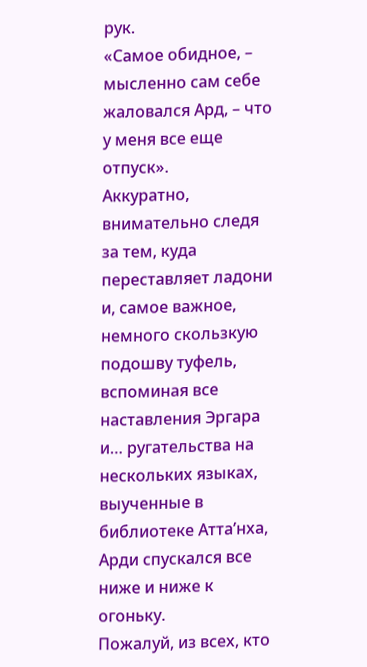рук.
«Самое обидное, – мысленно сам себе жаловался Ард, – что у меня все еще отпуск».
Аккуратно, внимательно следя за тем, куда переставляет ладони и, самое важное, немного скользкую подошву туфель, вспоминая все наставления Эргара и… ругательства на нескольких языках, выученные в библиотеке Атта’нха, Арди спускался все ниже и ниже к огоньку.
Пожалуй, из всех, кто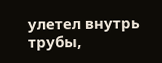улетел внутрь трубы,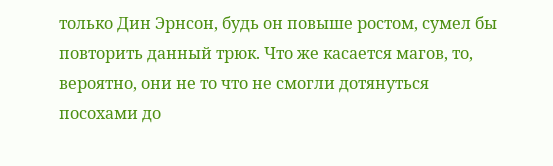только Дин Эрнсон, будь он повыше ростом, сумел бы повторить данный трюк. Что же касается магов, то, вероятно, они не то что не смогли дотянуться посохами до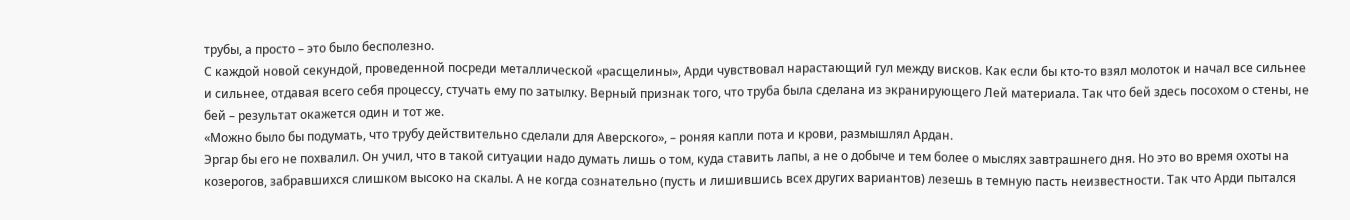трубы, а просто – это было бесполезно.
С каждой новой секундой, проведенной посреди металлической «расщелины», Арди чувствовал нарастающий гул между висков. Как если бы кто-то взял молоток и начал все сильнее и сильнее, отдавая всего себя процессу, стучать ему по затылку. Верный признак того, что труба была сделана из экранирующего Лей материала. Так что бей здесь посохом о стены, не бей – результат окажется один и тот же.
«Можно было бы подумать, что трубу действительно сделали для Аверского», – роняя капли пота и крови, размышлял Ардан.
Эргар бы его не похвалил. Он учил, что в такой ситуации надо думать лишь о том, куда ставить лапы, а не о добыче и тем более о мыслях завтрашнего дня. Но это во время охоты на козерогов, забравшихся слишком высоко на скалы. А не когда сознательно (пусть и лишившись всех других вариантов) лезешь в темную пасть неизвестности. Так что Арди пытался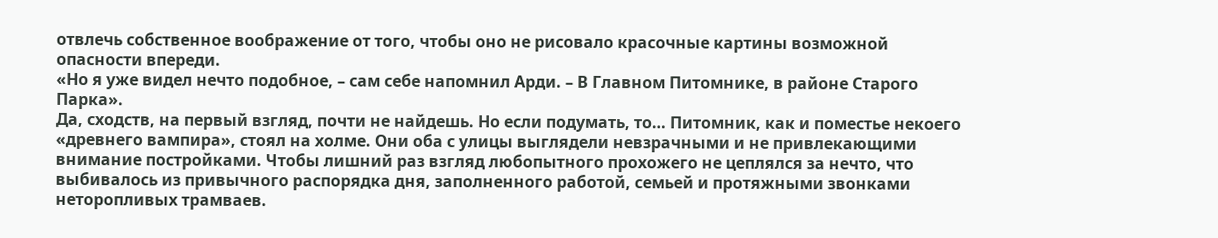отвлечь собственное воображение от того, чтобы оно не рисовало красочные картины возможной опасности впереди.
«Но я уже видел нечто подобное, – сам себе напомнил Арди. – В Главном Питомнике, в районе Старого Парка».
Да, сходств, на первый взгляд, почти не найдешь. Но если подумать, то… Питомник, как и поместье некоего «древнего вампира», стоял на холме. Они оба с улицы выглядели невзрачными и не привлекающими внимание постройками. Чтобы лишний раз взгляд любопытного прохожего не цеплялся за нечто, что выбивалось из привычного распорядка дня, заполненного работой, семьей и протяжными звонками неторопливых трамваев.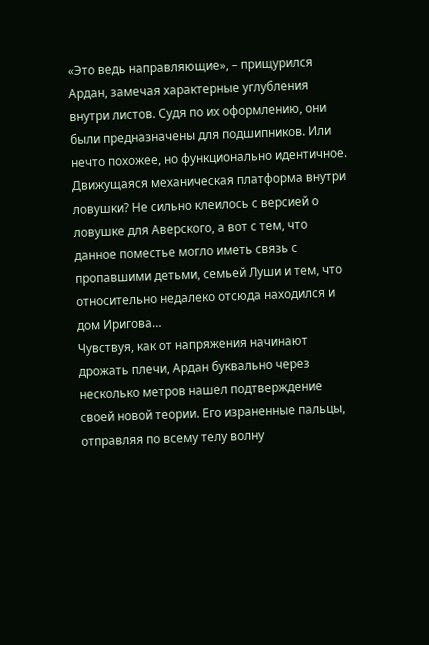«Это ведь направляющие», – прищурился Ардан, замечая характерные углубления внутри листов. Судя по их оформлению, они были предназначены для подшипников. Или нечто похожее, но функционально идентичное.
Движущаяся механическая платформа внутри ловушки? Не сильно клеилось с версией о ловушке для Аверского, а вот с тем, что данное поместье могло иметь связь с пропавшими детьми, семьей Луши и тем, что относительно недалеко отсюда находился и дом Иригова…
Чувствуя, как от напряжения начинают дрожать плечи, Ардан буквально через несколько метров нашел подтверждение своей новой теории. Его израненные пальцы, отправляя по всему телу волну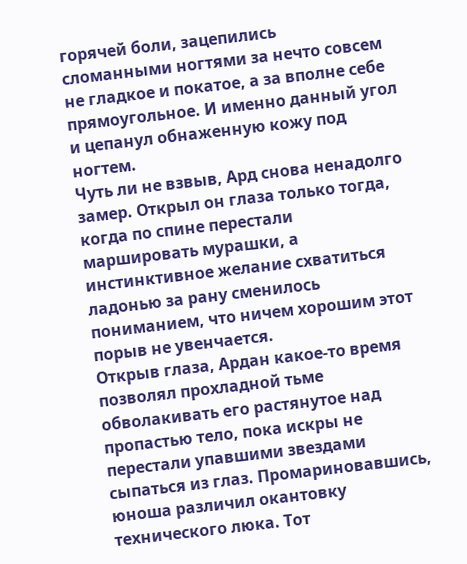горячей боли, зацепились сломанными ногтями за нечто совсем не гладкое и покатое, а за вполне себе прямоугольное. И именно данный угол и цепанул обнаженную кожу под ногтем.
Чуть ли не взвыв, Ард снова ненадолго замер. Открыл он глаза только тогда, когда по спине перестали маршировать мурашки, а инстинктивное желание схватиться ладонью за рану сменилось пониманием, что ничем хорошим этот порыв не увенчается.
Открыв глаза, Ардан какое-то время позволял прохладной тьме обволакивать его растянутое над пропастью тело, пока искры не перестали упавшими звездами сыпаться из глаз. Промариновавшись, юноша различил окантовку технического люка. Тот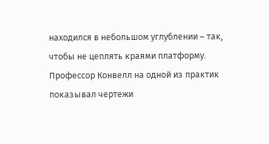находился в небольшом углублении – так, чтобы не цеплять краями платформу. Профессор Конвелл на одной из практик показывал чертежи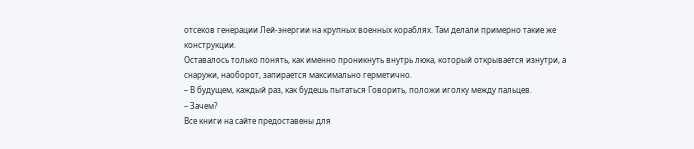отсеков генерации Лей-энергии на крупных военных кораблях. Там делали примерно такие же конструкции.
Оставалось только понять, как именно проникнуть внутрь люка, который открывается изнутри, а снаружи, наоборот, запирается максимально герметично.
– В будущем, каждый раз, как будешь пытаться Говорить, положи иголку между пальцев.
– Зачем?
Все книги на сайте предоставены для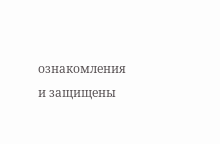ознакомления и защищены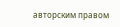авторским правом